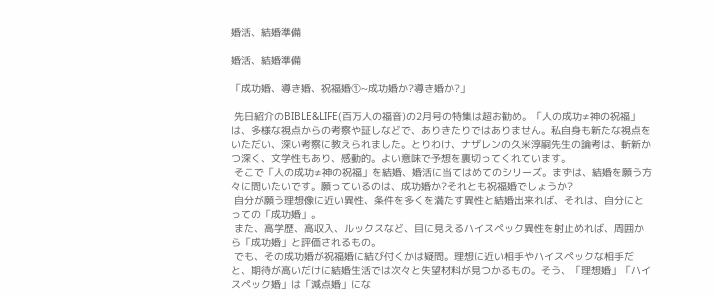婚活、結婚準備

婚活、結婚準備

「成功婚、導き婚、祝福婚①~成功婚か?導き婚か?」

 先日紹介のBIBLE&LIFE(百万人の福音)の2月号の特集は超お勧め。「人の成功≠神の祝福」は、多様な視点からの考察や証しなどで、ありきたりではありません。私自身も新たな視点をいただい、深い考察に教えられました。とりわけ、ナザレンの久米淳嗣先生の論考は、斬新かつ深く、文学性もあり、感動的。よい意味で予想を裏切ってくれています。
 そこで「人の成功≠神の祝福」を結婚、婚活に当てはめてのシリーズ。まずは、結婚を願う方々に問いたいです。願っているのは、成功婚か?それとも祝福婚でしょうか?
 自分が願う理想像に近い異性、条件を多くを満たす異性と結婚出来れば、それは、自分にとっての「成功婚」。
 また、高学歴、高収入、ルックスなど、目に見えるハイスペック異性を射止めれば、周囲から「成功婚」と評価されるもの。
 でも、その成功婚が祝福婚に結び付くかは疑問。理想に近い相手やハイスペックな相手だと、期待が高いだけに結婚生活では次々と失望材料が見つかるもの。そう、「理想婚」「ハイスペック婚」は「減点婚」にな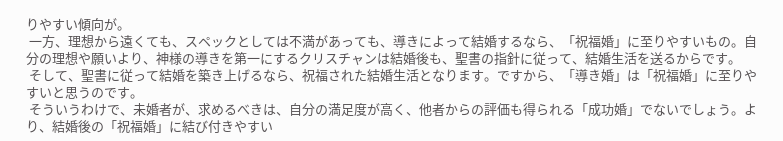りやすい傾向が。
 一方、理想から遠くても、スペックとしては不満があっても、導きによって結婚するなら、「祝福婚」に至りやすいもの。自分の理想や願いより、神様の導きを第一にするクリスチャンは結婚後も、聖書の指針に従って、結婚生活を送るからです。
 そして、聖書に従って結婚を築き上げるなら、祝福された結婚生活となります。ですから、「導き婚」は「祝福婚」に至りやすいと思うのです。
 そういうわけで、未婚者が、求めるべきは、自分の満足度が高く、他者からの評価も得られる「成功婚」でないでしょう。より、結婚後の「祝福婚」に結び付きやすい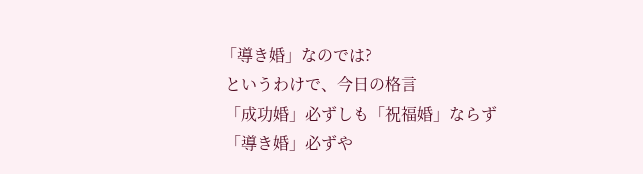「導き婚」なのでは?
 というわけで、今日の格言
 「成功婚」必ずしも「祝福婚」ならず
 「導き婚」必ずや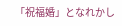「祝福婚」となれかし